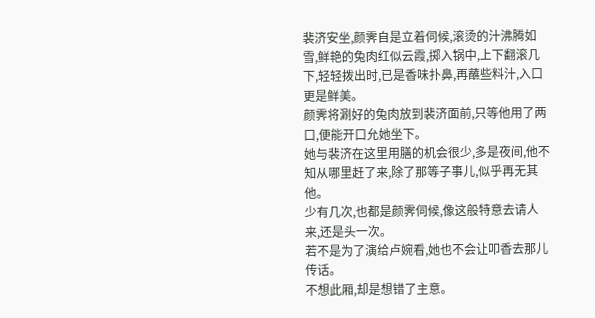裴济安坐,颜霁自是立着伺候,滚烫的汁沸腾如雪,鲜艳的兔肉红似云霞,掷入锅中,上下翻滚几下,轻轻拨出时,已是香味扑鼻,再蘸些料汁,入口更是鲜美。
颜霁将涮好的兔肉放到裴济面前,只等他用了两口,便能开口允她坐下。
她与裴济在这里用膳的机会很少,多是夜间,他不知从哪里赶了来,除了那等子事儿,似乎再无其他。
少有几次,也都是颜霁伺候,像这般特意去请人来,还是头一次。
若不是为了演给卢婉看,她也不会让叩香去那儿传话。
不想此厢,却是想错了主意。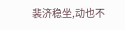裴济稳坐,动也不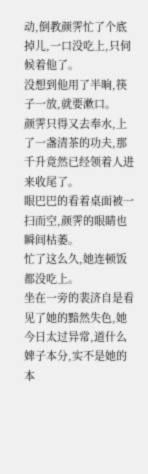动,倒教颜霁忙了个底掉儿,一口没吃上,只伺候着他了。
没想到他用了半晌,筷子一放,就要漱口。
颜霁只得又去奉水,上了一盏清茶的功夫,那千升竟然已经领着人进来收尾了。
眼巴巴的看着桌面被一扫而空,颜霁的眼睛也瞬间枯萎。
忙了这么久,她连顿饭都没吃上。
坐在一旁的裴济自是看见了她的黯然失色,她今日太过异常,道什么婢子本分,实不是她的本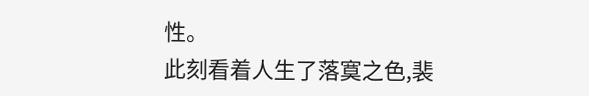性。
此刻看着人生了落寞之色,裴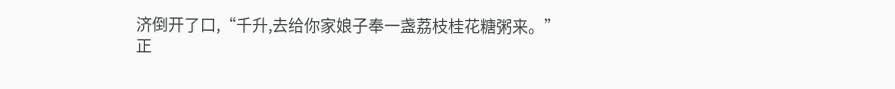济倒开了口,“千升,去给你家娘子奉一盏荔枝桂花糖粥来。”
正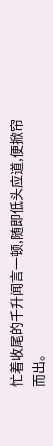忙着收尾的千升闻言一顿,随即低头应道,便掀帘而出。